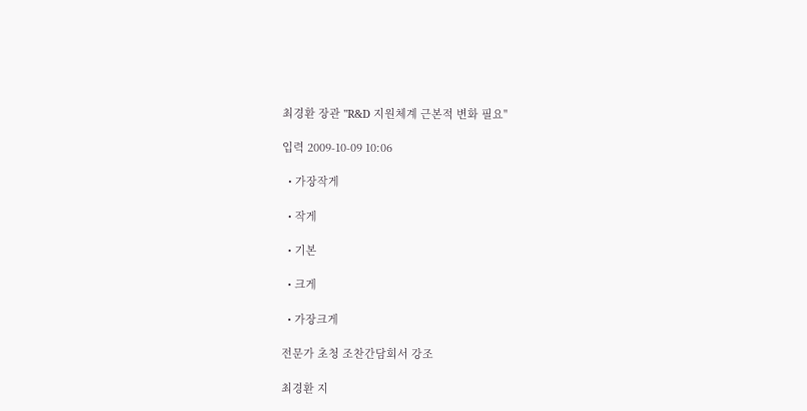최경환 장관 "R&D 지원체계 근본적 변화 필요"

입력 2009-10-09 10:06

  • 가장작게

  • 작게

  • 기본

  • 크게

  • 가장크게

전문가 초청 조찬간담회서 강조

최경환 지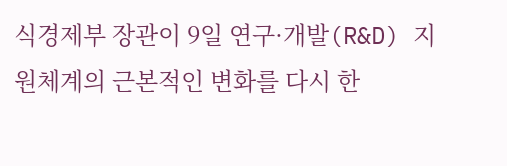식경제부 장관이 9일 연구·개발(R&D) 지원체계의 근본적인 변화를 다시 한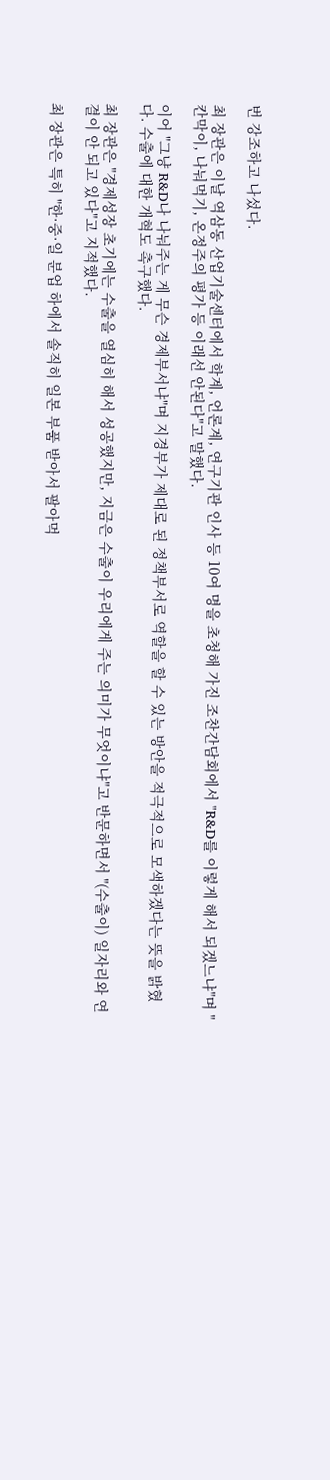번 강조하고 나섰다.

최 장관은 이날 역삼동 산업기술센터에서 학계, 언론계, 연구기관 인사 등 10여 명을 초청해 가진 조찬간담회에서 "R&D를 이렇게 해서 되겠느냐"며 "칸막이, 나눠먹기, 온정주의 평가 등 이래선 안된다"고 말했다.

이어 "그냥 R&D나 나눠주는 게 무슨 경제부서냐"며 지경부가 제대로 된 정책부서로 역할을 할 수 있는 방안을 적극적으로 모색하겠다는 뜻을 밝혔다. 수출에 대한 개혁도 촉구했다.

최 장관은 "경제성장 초기에는 수출을 열심히 해서 성공했지만, 지금은 수출이 우리에게 주는 의미가 무엇이냐"고 반문하면서 "(수출이) 일자리와 연결이 안 되고 있다"고 지적했다.

최 장관은 특히 "한·중·일 분업 하에서 솔직히 일본 부품 받아서 팔아먹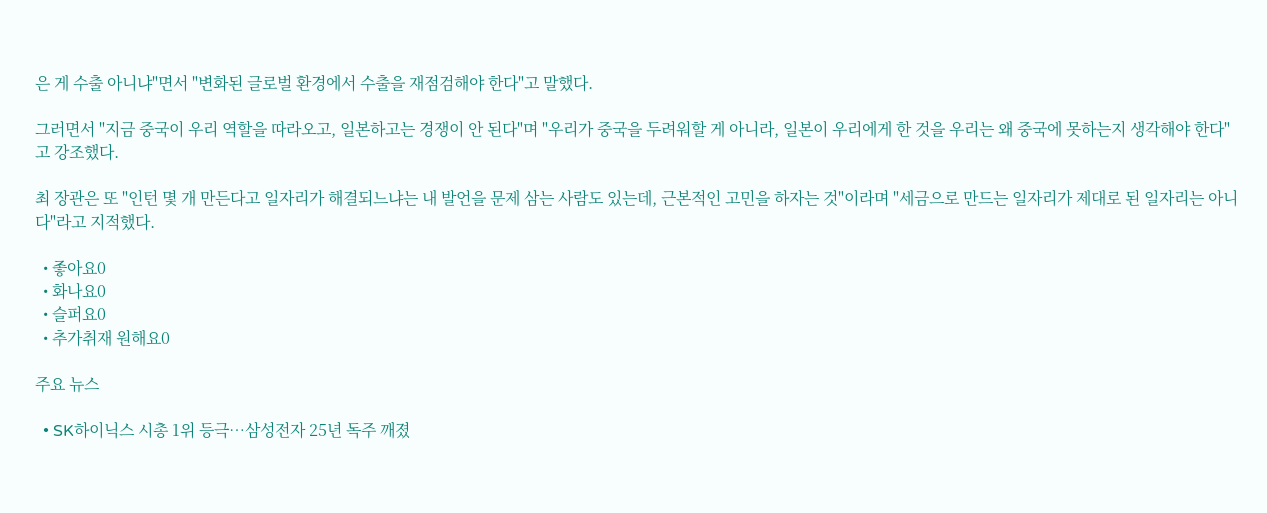은 게 수출 아니냐"면서 "변화된 글로벌 환경에서 수출을 재점검해야 한다"고 말했다.

그러면서 "지금 중국이 우리 역할을 따라오고, 일본하고는 경쟁이 안 된다"며 "우리가 중국을 두려워할 게 아니라, 일본이 우리에게 한 것을 우리는 왜 중국에 못하는지 생각해야 한다"고 강조했다.

최 장관은 또 "인턴 몇 개 만든다고 일자리가 해결되느냐는 내 발언을 문제 삼는 사람도 있는데, 근본적인 고민을 하자는 것"이라며 "세금으로 만드는 일자리가 제대로 된 일자리는 아니다"라고 지적했다.

  • 좋아요0
  • 화나요0
  • 슬퍼요0
  • 추가취재 원해요0

주요 뉴스

  • SK하이닉스 시총 1위 등극…삼성전자 25년 독주 깨졌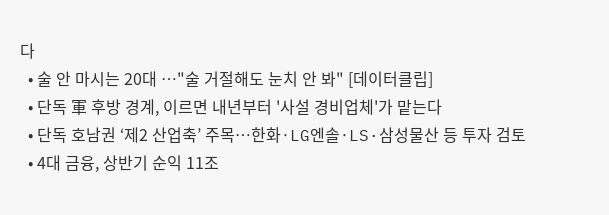다
  • 술 안 마시는 20대 …"술 거절해도 눈치 안 봐" [데이터클립]
  • 단독 軍 후방 경계, 이르면 내년부터 '사설 경비업체'가 맡는다
  • 단독 호남권 ‘제2 산업축’ 주목…한화·LG엔솔·LS·삼성물산 등 투자 검토
  • 4대 금융, 상반기 순익 11조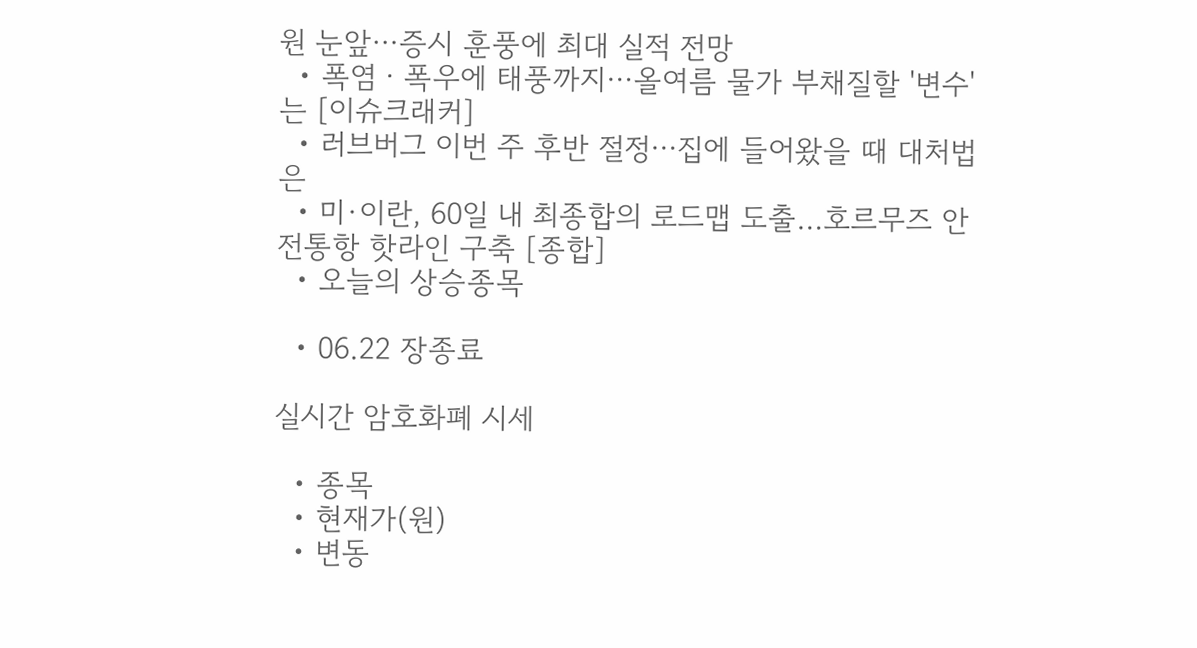원 눈앞⋯증시 훈풍에 최대 실적 전망
  • 폭염ㆍ폭우에 태풍까지⋯올여름 물가 부채질할 '변수'는 [이슈크래커]
  • 러브버그 이번 주 후반 절정⋯집에 들어왔을 때 대처법은
  • 미·이란, 60일 내 최종합의 로드맵 도출…호르무즈 안전통항 핫라인 구축 [종합]
  • 오늘의 상승종목

  • 06.22 장종료

실시간 암호화폐 시세

  • 종목
  • 현재가(원)
  • 변동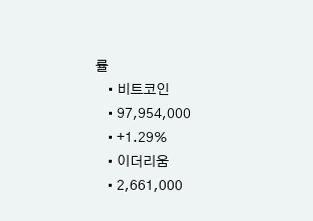률
    • 비트코인
    • 97,954,000
    • +1.29%
    • 이더리움
    • 2,661,000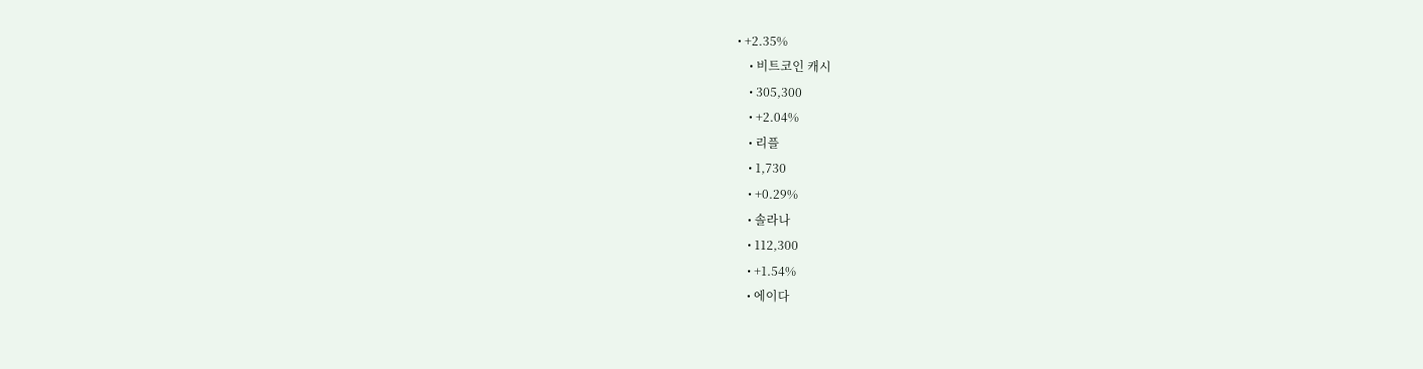• +2.35%
    • 비트코인 캐시
    • 305,300
    • +2.04%
    • 리플
    • 1,730
    • +0.29%
    • 솔라나
    • 112,300
    • +1.54%
    • 에이다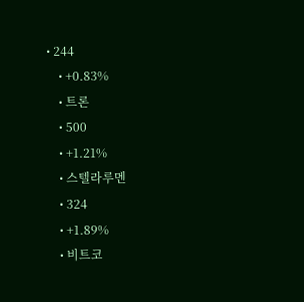• 244
    • +0.83%
    • 트론
    • 500
    • +1.21%
    • 스텔라루멘
    • 324
    • +1.89%
    • 비트코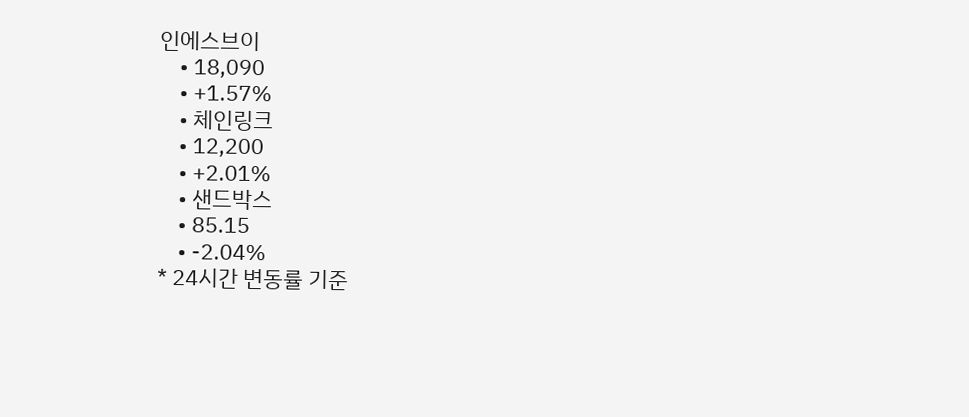인에스브이
    • 18,090
    • +1.57%
    • 체인링크
    • 12,200
    • +2.01%
    • 샌드박스
    • 85.15
    • -2.04%
* 24시간 변동률 기준